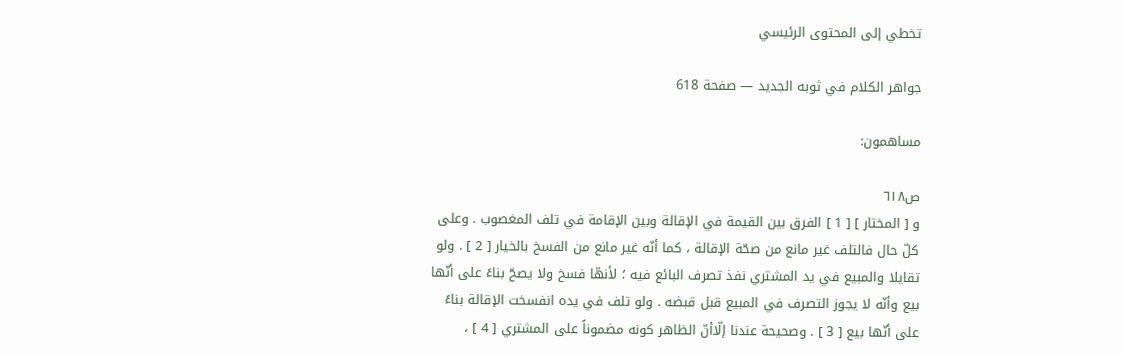تخطي إلى المحتوى الرئيسي

جواهر الكلام في ثوبه الجديد — صفحة 618

مساهمون:

ص٦١٨
و [ المختار ] [ 1 ] الفرق بين القيمة في الإقالة وبين الإقامة في تلف المغصوب . وعلى كلّ حال فالتلف غير مانع من صحّة الإقالة ، كما أنّه غير مانع من الفسخ بالخيار [ 2 ] . ولو تقايلا والمبيع في يد المشتري نفذ تصرف البائع فيه ؛ لأنهّا فسخ ولا يصحّ بناءً على أنّها بيع وأنّه لا يجوز التصرف في المبيع قبل قبضه . ولو تلف في يده انفسخت الإقالة بناءً على أنّها بيع [ 3 ] . وصحيحة عندنا إلّاأنّ الظاهر كونه مضموناً على المشتري [ 4 ] ،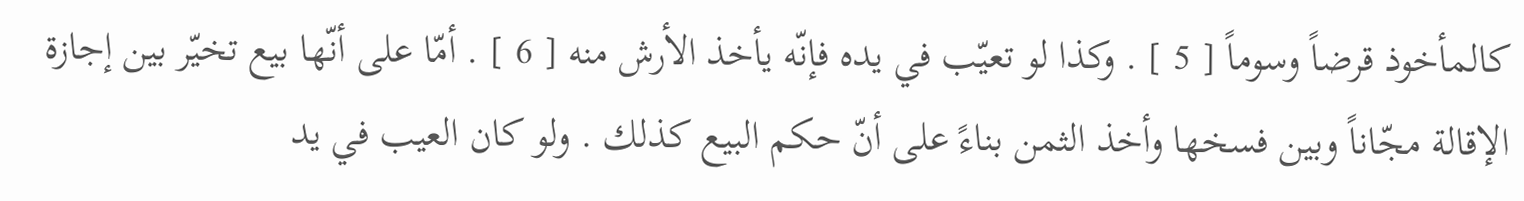كالمأخوذ قرضاً وسوماً [ 5 ] . وكذا لو تعيّب في يده فإنّه يأخذ الأرش منه [ 6 ] . أمّا على أنّها بيع تخيّر بين إجازة الإقالة مجّاناً وبين فسخها وأخذ الثمن بناءً على أنّ حكم البيع كذلك . ولو كان العيب في يد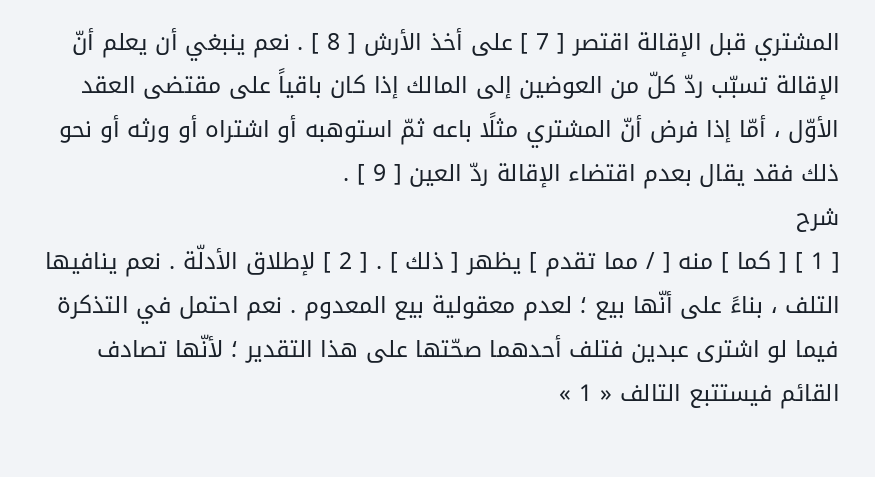المشتري قبل الإقالة اقتصر [ 7 ] على أخذ الأرش [ 8 ] . نعم ينبغي أن يعلم أنّ الإقالة تسبّب ردّ كلّ من العوضين إلى المالك إذا كان باقياً على مقتضى العقد الأوّل ، أمّا إذا فرض أنّ المشتري مثلًا باعه ثمّ استوهبه أو اشتراه أو ورثه أو نحو ذلك فقد يقال بعدم اقتضاء الإقالة ردّ العين [ 9 ] .
شرح
[ 1 ] [ كما ] منه [ / مما تقدم ] يظهر [ ذلك ] . [ 2 ] لإطلاق الأدلّة . نعم ينافيها التلف ، بناءً على أنّها بيع ؛ لعدم معقولية بيع المعدوم . نعم احتمل في التذكرة فيما لو اشترى عبدين فتلف أحدهما صحّتها على هذا التقدير ؛ لأنّها تصادف القائم فيستتبع التالف « 1 »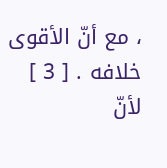، مع أنّ الأقوى خلافه . [ 3 ] لأنّ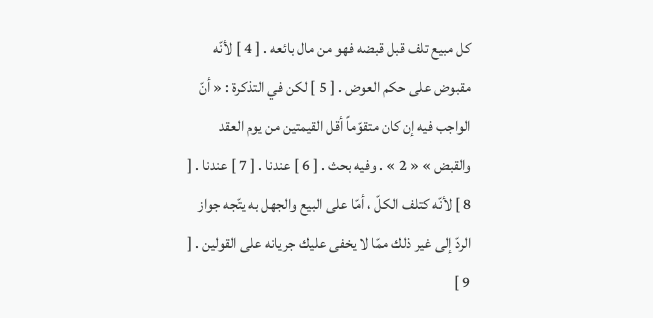كل مبيع تلف قبل قبضه فهو من مال بائعه . [ 4 ] لأنّه مقبوض على حكم العوض . [ 5 ] لكن في التذكرة : « أنّ الواجب فيه إن كان متقوّماً أقل القيمتين من يوم العقد والقبض » « 2 » . وفيه بحث . [ 6 ] عندنا . [ 7 ] عندنا . [ 8 ] لأنّه كتلف الكلّ ، أمّا على البيع والجهل به يتّجه جواز الردّ إلى غير ذلك ممّا لا يخفى عليك جريانه على القولين . [ 9 ]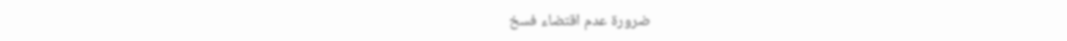ضرورة عدم اقتضاء فسخ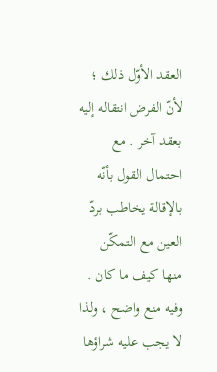العقد الأوّل ذلك ؛ لأنّ الفرض انتقاله إليه بعقد آخر . مع احتمال القول بأنّه بالإقالة يخاطب بردّ العين مع التمكّن منها كيف ما كان . وفيه منع واضح ، ولذا لا يجب عليه شراؤها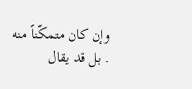وإن كان متمكّناً منه . بل قد يقال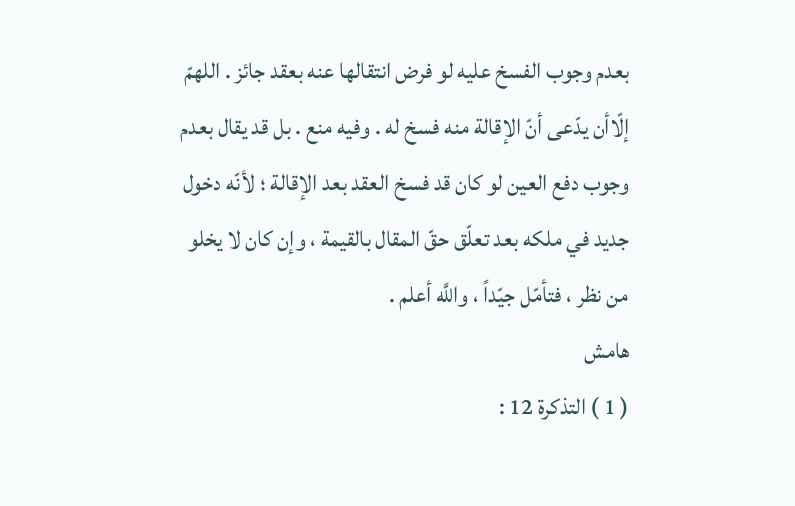بعدم وجوب الفسخ عليه لو فرض انتقالها عنه بعقد جائز . اللهمّ إلّاأن يدّعى أنّ الإقالة منه فسخ له . وفيه منع . بل قد يقال بعدم وجوب دفع العين لو كان قد فسخ العقد بعد الإقالة ؛ لأنّه دخول جديد في ملكه بعد تعلّق حقّ المقال بالقيمة ، وإن كان لا يخلو من نظر ، فتأمّل جيّداً ، واللَّه أعلم .
هامش
( 1 ) التذكرة 12 :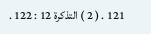121 . ( 2 ) التذكرة 12 : 122 .